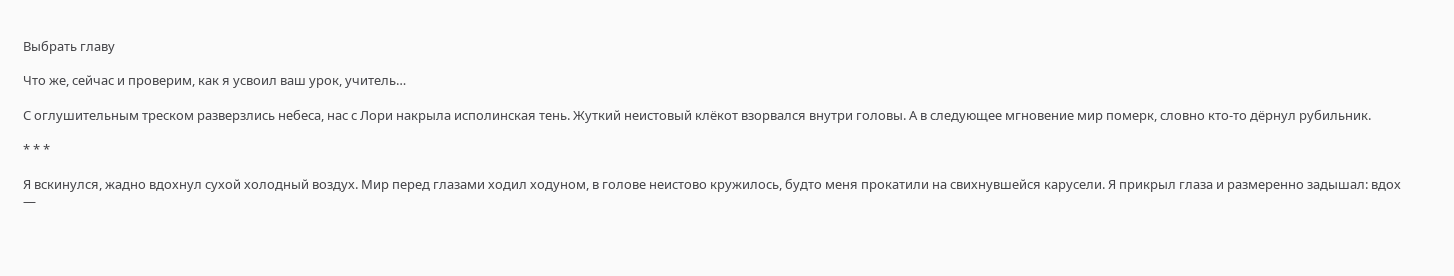Выбрать главу

Что же, сейчас и проверим, как я усвоил ваш урок, учитель…

С оглушительным треском разверзлись небеса, нас с Лори накрыла исполинская тень. Жуткий неистовый клёкот взорвался внутри головы. А в следующее мгновение мир померк, словно кто-то дёрнул рубильник.

* * *

Я вскинулся, жадно вдохнул сухой холодный воздух. Мир перед глазами ходил ходуном, в голове неистово кружилось, будто меня прокатили на свихнувшейся карусели. Я прикрыл глаза и размеренно задышал: вдох —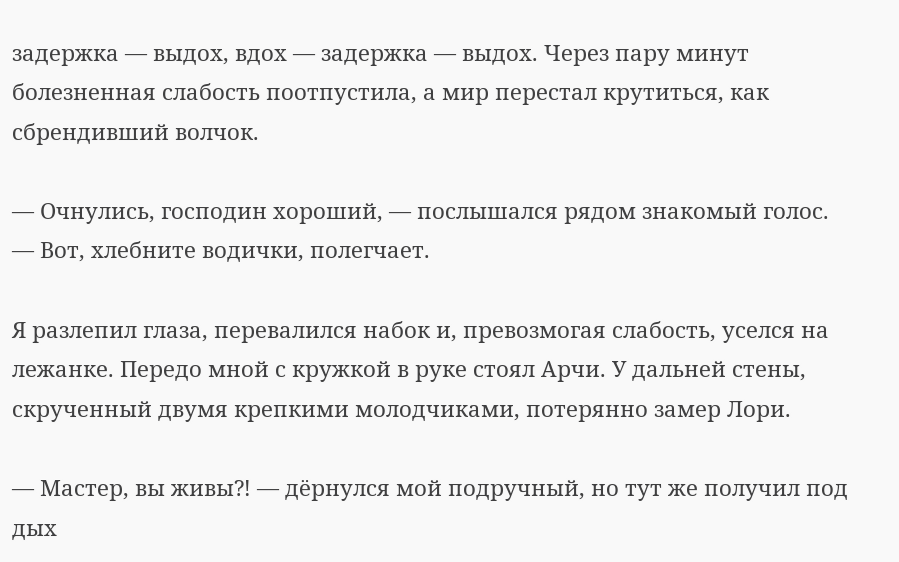задержка — выдох, вдох — задержка — выдох. Через пару минут болезненная слабость поотпустила, а мир перестал крутиться, как сбрендивший волчок.

— Очнулись, господин хороший, — послышался рядом знакомый голос. — Вот, хлебните водички, полегчает.

Я разлепил глаза, перевалился набок и, превозмогая слабость, уселся на лежанке. Передо мной с кружкой в руке стоял Арчи. У дальней стены, скрученный двумя крепкими молодчиками, потерянно замер Лори.

— Мастер, вы живы⁈ — дёрнулся мой подручный, но тут же получил под дых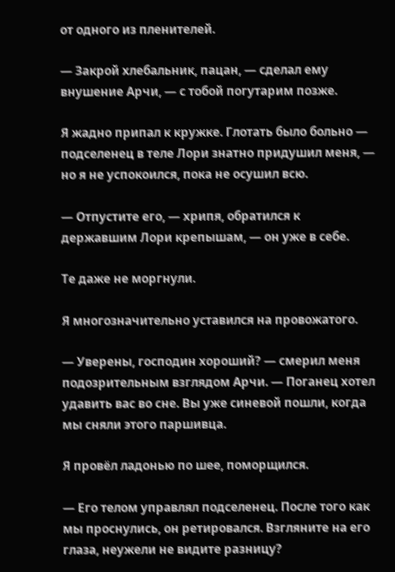от одного из пленителей.

— Закрой хлебальник, пацан, — сделал ему внушение Арчи, — с тобой погутарим позже.

Я жадно припал к кружке. Глотать было больно — подселенец в теле Лори знатно придушил меня, — но я не успокоился, пока не осушил всю.

— Отпустите его, — хрипя, обратился к державшим Лори крепышам, — он уже в себе.

Те даже не моргнули.

Я многозначительно уставился на провожатого.

— Уверены, господин хороший? — смерил меня подозрительным взглядом Арчи. — Поганец хотел удавить вас во сне. Вы уже синевой пошли, когда мы сняли этого паршивца.

Я провёл ладонью по шее, поморщился.

— Его телом управлял подселенец. После того как мы проснулись, он ретировался. Взгляните на его глаза, неужели не видите разницу?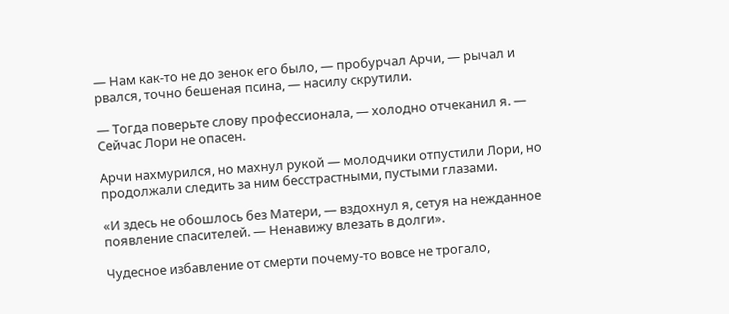— Нам как-то не до зенок его было, — пробурчал Арчи, — рычал и рвался, точно бешеная псина, — насилу скрутили.

— Тогда поверьте слову профессионала, — холодно отчеканил я. — Сейчас Лори не опасен.

Арчи нахмурился, но махнул рукой — молодчики отпустили Лори, но продолжали следить за ним бесстрастными, пустыми глазами.

«И здесь не обошлось без Матери, — вздохнул я, сетуя на нежданное появление спасителей. — Ненавижу влезать в долги».

Чудесное избавление от смерти почему-то вовсе не трогало,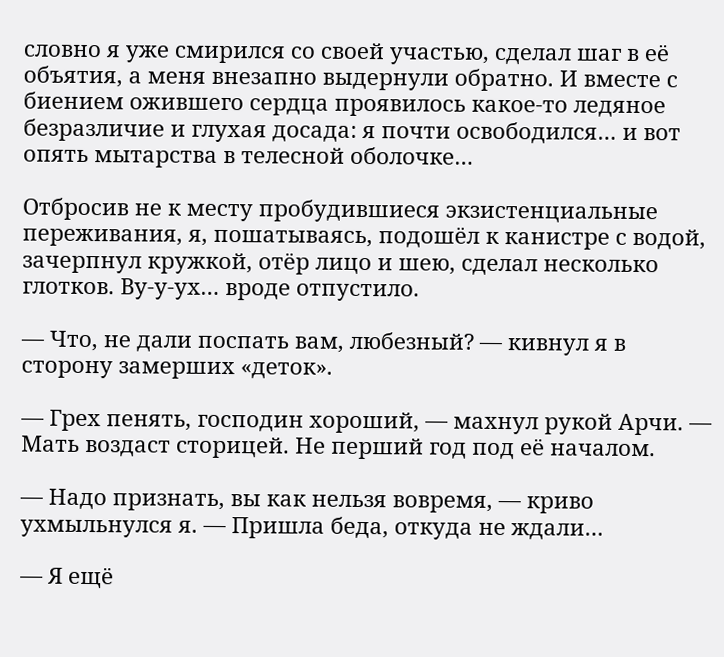словно я уже смирился со своей участью, сделал шаг в её объятия, а меня внезапно выдернули обратно. И вместе с биением ожившего сердца проявилось какое-то ледяное безразличие и глухая досада: я почти освободился… и вот опять мытарства в телесной оболочке…

Отбросив не к месту пробудившиеся экзистенциальные переживания, я, пошатываясь, подошёл к канистре с водой, зачерпнул кружкой, отёр лицо и шею, сделал несколько глотков. Ву-у-ух… вроде отпустило.

— Что, не дали поспать вам, любезный? — кивнул я в сторону замерших «деток».

— Грех пенять, господин хороший, — махнул рукой Арчи. — Мать воздаст сторицей. Не перший год под её началом.

— Надо признать, вы как нельзя вовремя, — криво ухмыльнулся я. — Пришла беда, откуда не ждали…

— Я ещё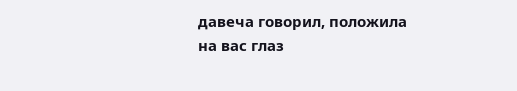давеча говорил, положила на вас глаз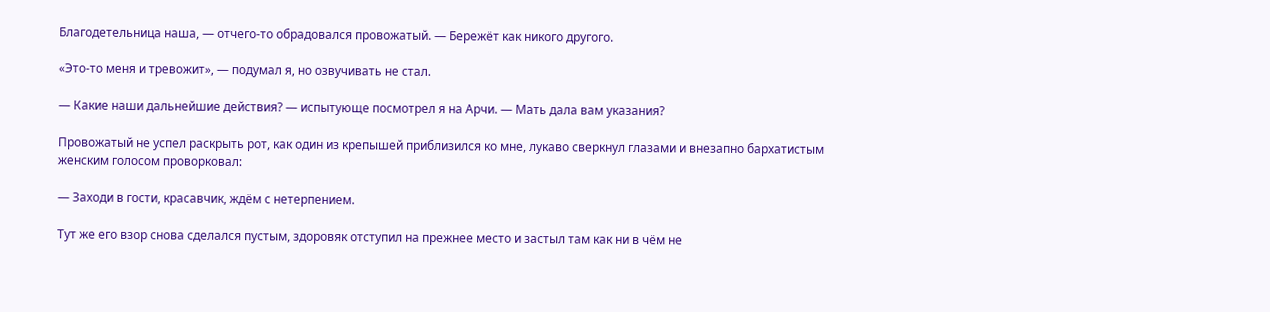Благодетельница наша, — отчего-то обрадовался провожатый. — Бережёт как никого другого.

«Это-то меня и тревожит», — подумал я, но озвучивать не стал.

— Какие наши дальнейшие действия? — испытующе посмотрел я на Арчи. — Мать дала вам указания?

Провожатый не успел раскрыть рот, как один из крепышей приблизился ко мне, лукаво сверкнул глазами и внезапно бархатистым женским голосом проворковал:

— Заходи в гости, красавчик, ждём с нетерпением.

Тут же его взор снова сделался пустым, здоровяк отступил на прежнее место и застыл там как ни в чём не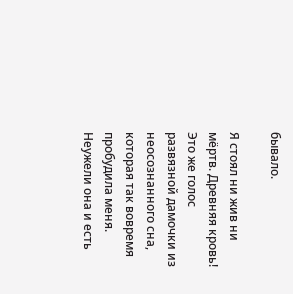бывало.

Я стоял ни жив ни мёртв. Древняя кровь! Это же голос развязной дамочки из неосознанного сна, которая так вовремя пробудила меня. Неужели она и есть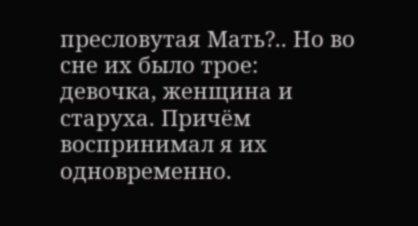пресловутая Мать?.. Но во сне их было трое: девочка, женщина и старуха. Причём воспринимал я их одновременно.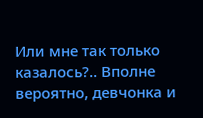Или мне так только казалось?.. Вполне вероятно, девчонка и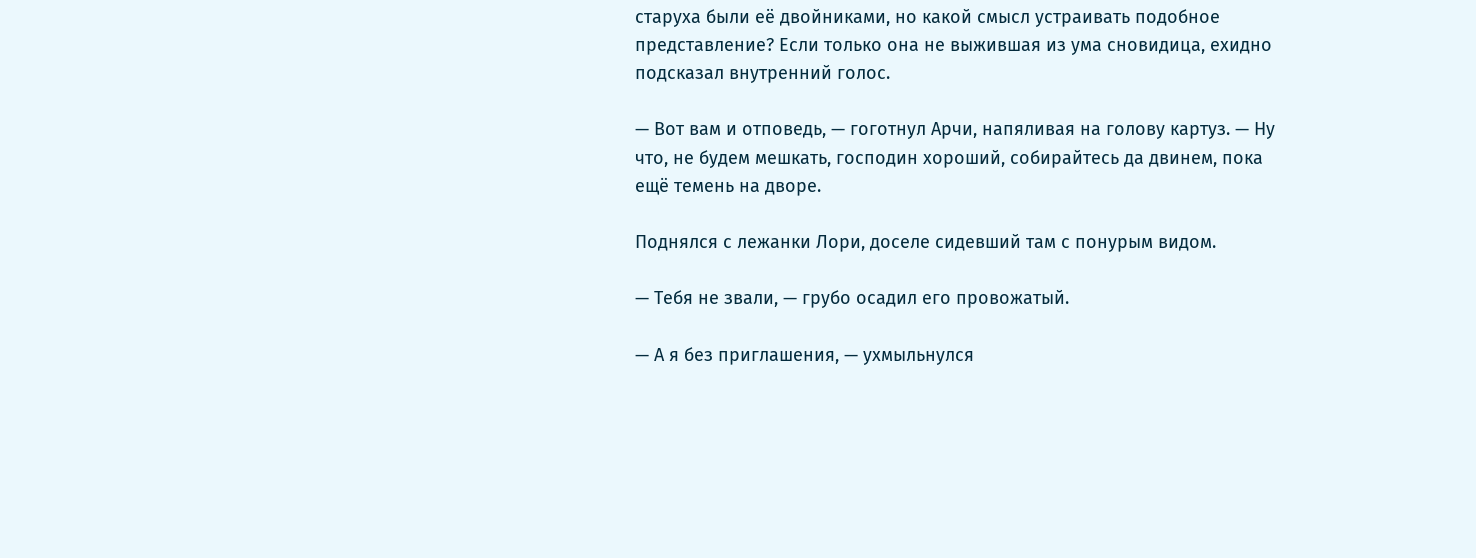старуха были её двойниками, но какой смысл устраивать подобное представление? Если только она не выжившая из ума сновидица, ехидно подсказал внутренний голос.

— Вот вам и отповедь, — гоготнул Арчи, напяливая на голову картуз. — Ну что, не будем мешкать, господин хороший, собирайтесь да двинем, пока ещё темень на дворе.

Поднялся с лежанки Лори, доселе сидевший там с понурым видом.

— Тебя не звали, — грубо осадил его провожатый.

— А я без приглашения, — ухмыльнулся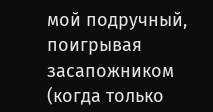мой подручный, поигрывая засапожником (когда только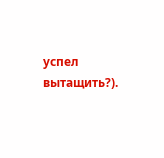успел вытащить?).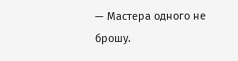— Мастера одного не брошу.